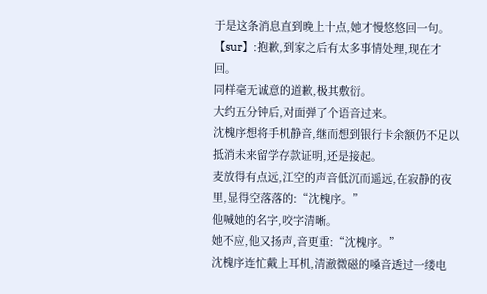于是这条消息直到晚上十点,她才慢悠悠回一句。
【sur】:抱歉,到家之后有太多事情处理,现在才回。
同样毫无诚意的道歉,极其敷衍。
大约五分钟后,对面弹了个语音过来。
沈槐序想将手机静音,继而想到银行卡余额仍不足以抵消未来留学存款证明,还是接起。
麦放得有点远,江空的声音低沉而遥远,在寂静的夜里,显得空落落的:“沈槐序。”
他喊她的名字,咬字清晰。
她不应,他又扬声,音更重:“沈槐序。”
沈槐序连忙戴上耳机,清澈微磁的嗓音透过一缕电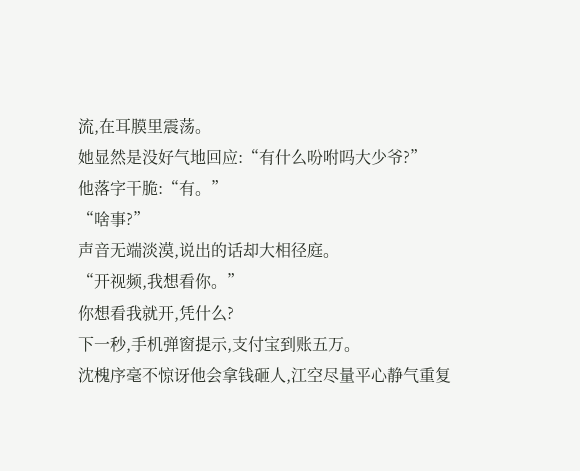流,在耳膜里震荡。
她显然是没好气地回应:“有什么吩咐吗大少爷?”
他落字干脆:“有。”
“啥事?”
声音无端淡漠,说出的话却大相径庭。
“开视频,我想看你。”
你想看我就开,凭什么?
下一秒,手机弹窗提示,支付宝到账五万。
沈槐序毫不惊讶他会拿钱砸人,江空尽量平心静气重复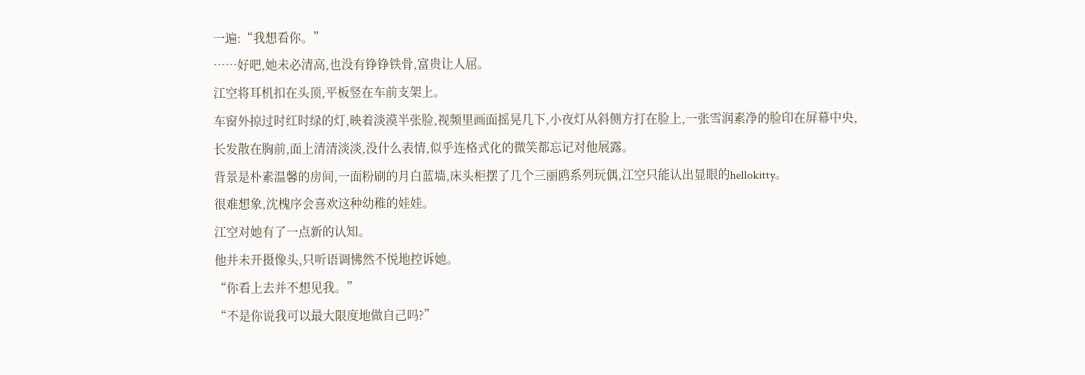一遍:“我想看你。”
……好吧,她未必清高,也没有铮铮铁骨,富贵让人屈。
江空将耳机扣在头顶,平板竖在车前支架上。
车窗外掠过时红时绿的灯,映着淡漠半张脸,视频里画面摇晃几下,小夜灯从斜侧方打在脸上,一张雪润素净的脸印在屏幕中央,长发散在胸前,面上清清淡淡,没什么表情,似乎连格式化的微笑都忘记对他展露。
背景是朴素温馨的房间,一面粉刷的月白蓝墙,床头柜摆了几个三丽鸥系列玩偶,江空只能认出显眼的hellokitty。
很难想象,沈槐序会喜欢这种幼稚的娃娃。
江空对她有了一点新的认知。
他并未开摄像头,只听语调怫然不悦地控诉她。
“你看上去并不想见我。”
“不是你说我可以最大限度地做自己吗?”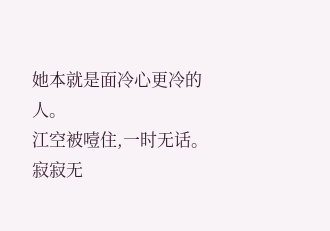她本就是面冷心更冷的人。
江空被噎住,一时无话。
寂寂无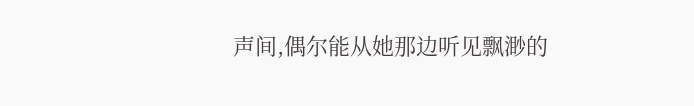声间,偶尔能从她那边听见飘渺的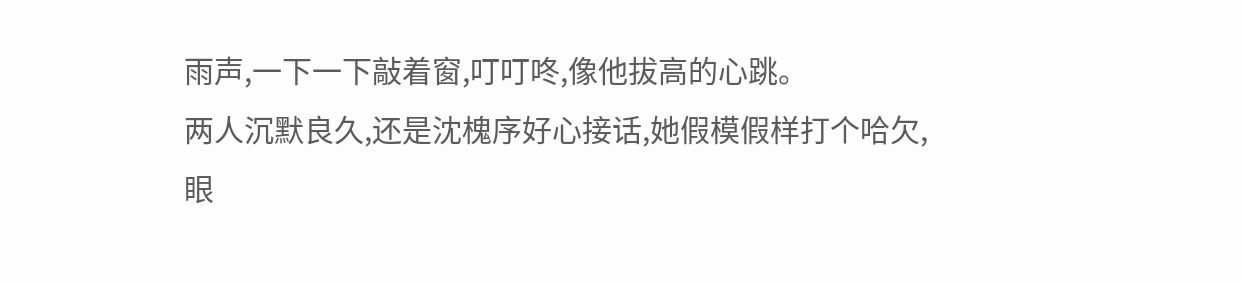雨声,一下一下敲着窗,叮叮咚,像他拔高的心跳。
两人沉默良久,还是沈槐序好心接话,她假模假样打个哈欠,眼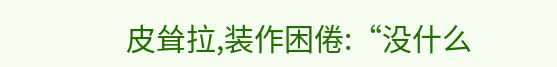皮耸拉,装作困倦:“没什么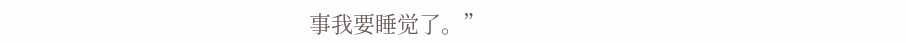事我要睡觉了。”